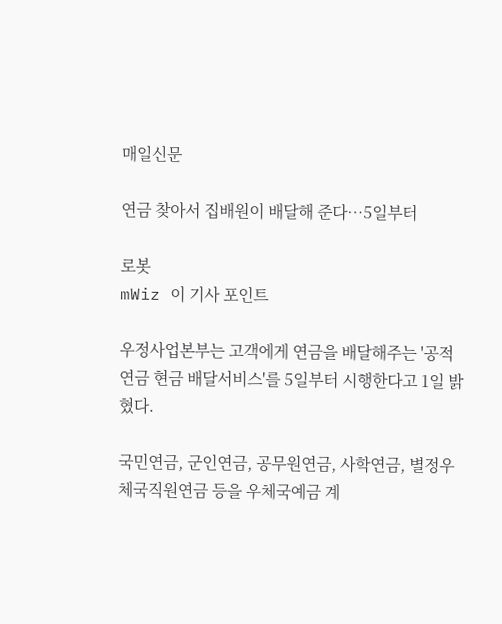매일신문

연금 찾아서 집배원이 배달해 준다…5일부터

로봇
mWiz 이 기사 포인트

우정사업본부는 고객에게 연금을 배달해주는 '공적연금 현금 배달서비스'를 5일부터 시행한다고 1일 밝혔다.

국민연금, 군인연금, 공무원연금, 사학연금, 별정우체국직원연금 등을 우체국예금 계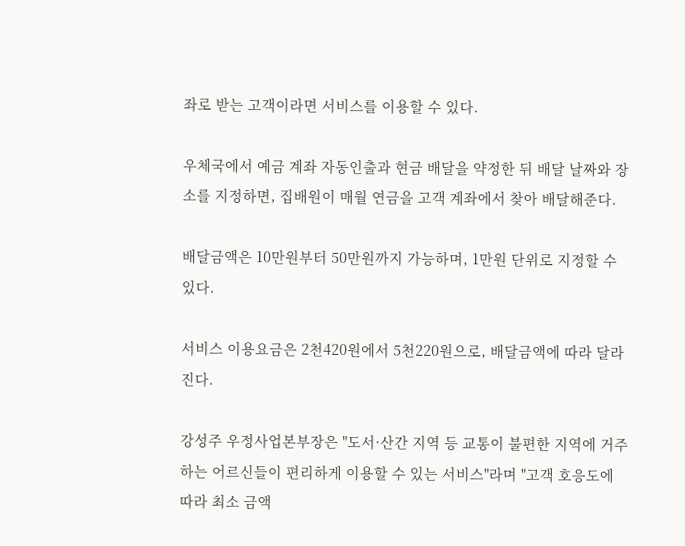좌로 받는 고객이라면 서비스를 이용할 수 있다.

우체국에서 예금 계좌 자동인출과 현금 배달을 약정한 뒤 배달 날짜와 장소를 지정하면, 집배원이 매월 연금을 고객 계좌에서 찾아 배달해준다.

배달금액은 10만원부터 50만원까지 가능하며, 1만원 단위로 지정할 수 있다.

서비스 이용요금은 2천420원에서 5천220원으로, 배달금액에 따라 달라진다.

강성주 우정사업본부장은 "도서·산간 지역 등 교통이 불편한 지역에 거주하는 어르신들이 편리하게 이용할 수 있는 서비스"라며 "고객 호응도에 따라 최소 금액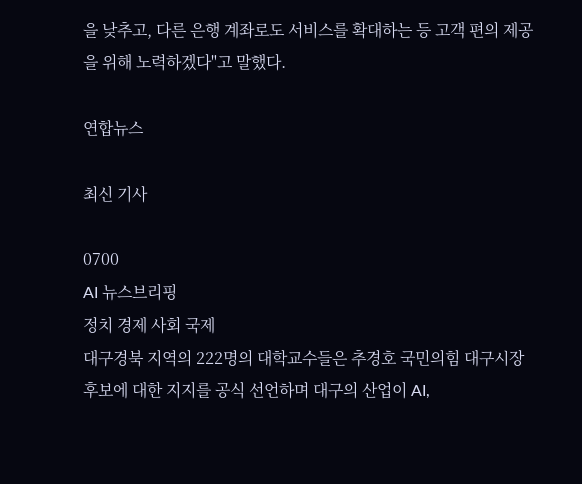을 낮추고, 다른 은행 계좌로도 서비스를 확대하는 등 고객 편의 제공을 위해 노력하겠다"고 말했다.

연합뉴스

최신 기사

0700
AI 뉴스브리핑
정치 경제 사회 국제
대구경북 지역의 222명의 대학교수들은 추경호 국민의힘 대구시장 후보에 대한 지지를 공식 선언하며 대구의 산업이 AI,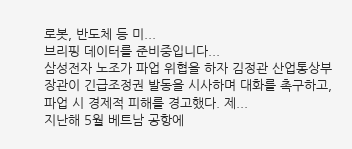로봇, 반도체 등 미...
브리핑 데이터를 준비중입니다...
삼성전자 노조가 파업 위협을 하자 김정관 산업통상부 장관이 긴급조정권 발동을 시사하며 대화를 촉구하고, 파업 시 경제적 피해를 경고했다. 제...
지난해 5월 베트남 공항에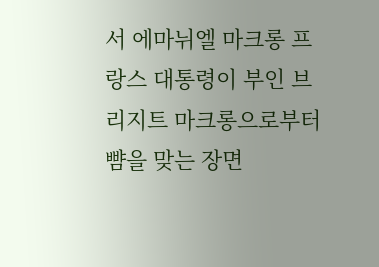서 에마뉘엘 마크롱 프랑스 대통령이 부인 브리지트 마크롱으로부터 뺨을 맞는 장면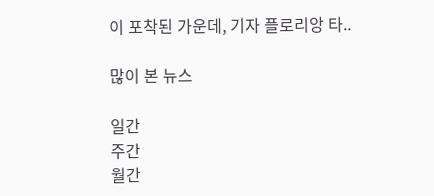이 포착된 가운데, 기자 플로리앙 타..

많이 본 뉴스

일간
주간
월간